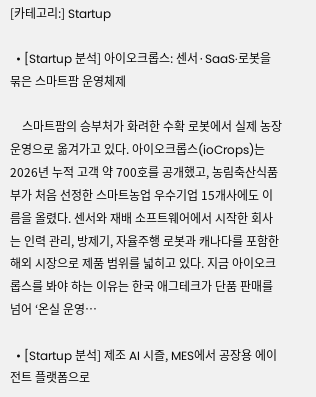[카테고리:] Startup

  • [Startup 분석] 아이오크롭스: 센서·SaaS·로봇을 묶은 스마트팜 운영체제

    스마트팜의 승부처가 화려한 수확 로봇에서 실제 농장 운영으로 옮겨가고 있다. 아이오크롭스(ioCrops)는 2026년 누적 고객 약 700호를 공개했고, 농림축산식품부가 처음 선정한 스마트농업 우수기업 15개사에도 이름을 올렸다. 센서와 재배 소프트웨어에서 시작한 회사는 인력 관리, 방제기, 자율주행 로봇과 캐나다를 포함한 해외 시장으로 제품 범위를 넓히고 있다. 지금 아이오크롭스를 봐야 하는 이유는 한국 애그테크가 단품 판매를 넘어 ‘온실 운영…

  • [Startup 분석] 제조 AI 시즐, MES에서 공장용 에이전트 플랫폼으로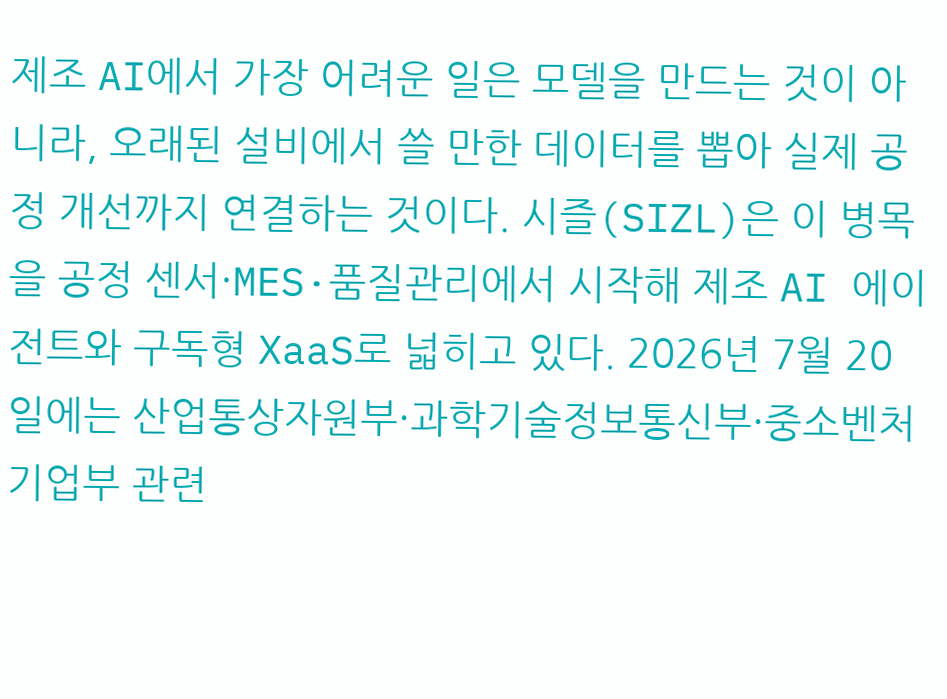제조 AI에서 가장 어려운 일은 모델을 만드는 것이 아니라, 오래된 설비에서 쓸 만한 데이터를 뽑아 실제 공정 개선까지 연결하는 것이다. 시즐(SIZL)은 이 병목을 공정 센서·MES·품질관리에서 시작해 제조 AI 에이전트와 구독형 XaaS로 넓히고 있다. 2026년 7월 20일에는 산업통상자원부·과학기술정보통신부·중소벤처기업부 관련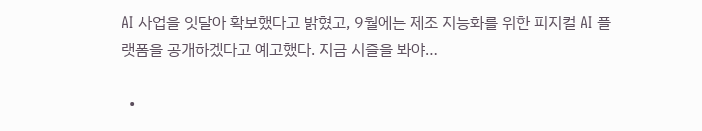AI 사업을 잇달아 확보했다고 밝혔고, 9월에는 제조 지능화를 위한 피지컬 AI 플랫폼을 공개하겠다고 예고했다. 지금 시즐을 봐야…

  •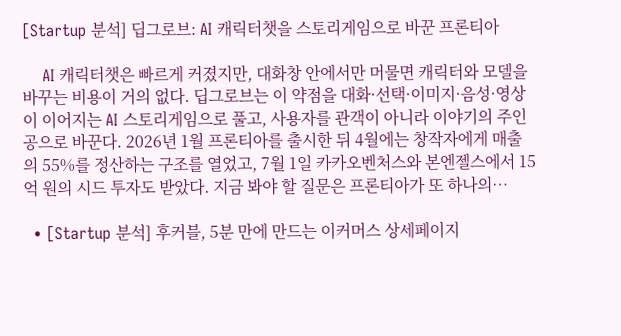[Startup 분석] 딥그로브: AI 캐릭터챗을 스토리게임으로 바꾼 프론티아

    AI 캐릭터챗은 빠르게 커졌지만, 대화창 안에서만 머물면 캐릭터와 모델을 바꾸는 비용이 거의 없다. 딥그로브는 이 약점을 대화·선택·이미지·음성·영상이 이어지는 AI 스토리게임으로 풀고, 사용자를 관객이 아니라 이야기의 주인공으로 바꾼다. 2026년 1월 프론티아를 출시한 뒤 4월에는 창작자에게 매출의 55%를 정산하는 구조를 열었고, 7월 1일 카카오벤처스와 본엔젤스에서 15억 원의 시드 투자도 받았다. 지금 봐야 할 질문은 프론티아가 또 하나의…

  • [Startup 분석] 후커블, 5분 만에 만드는 이커머스 상세페이지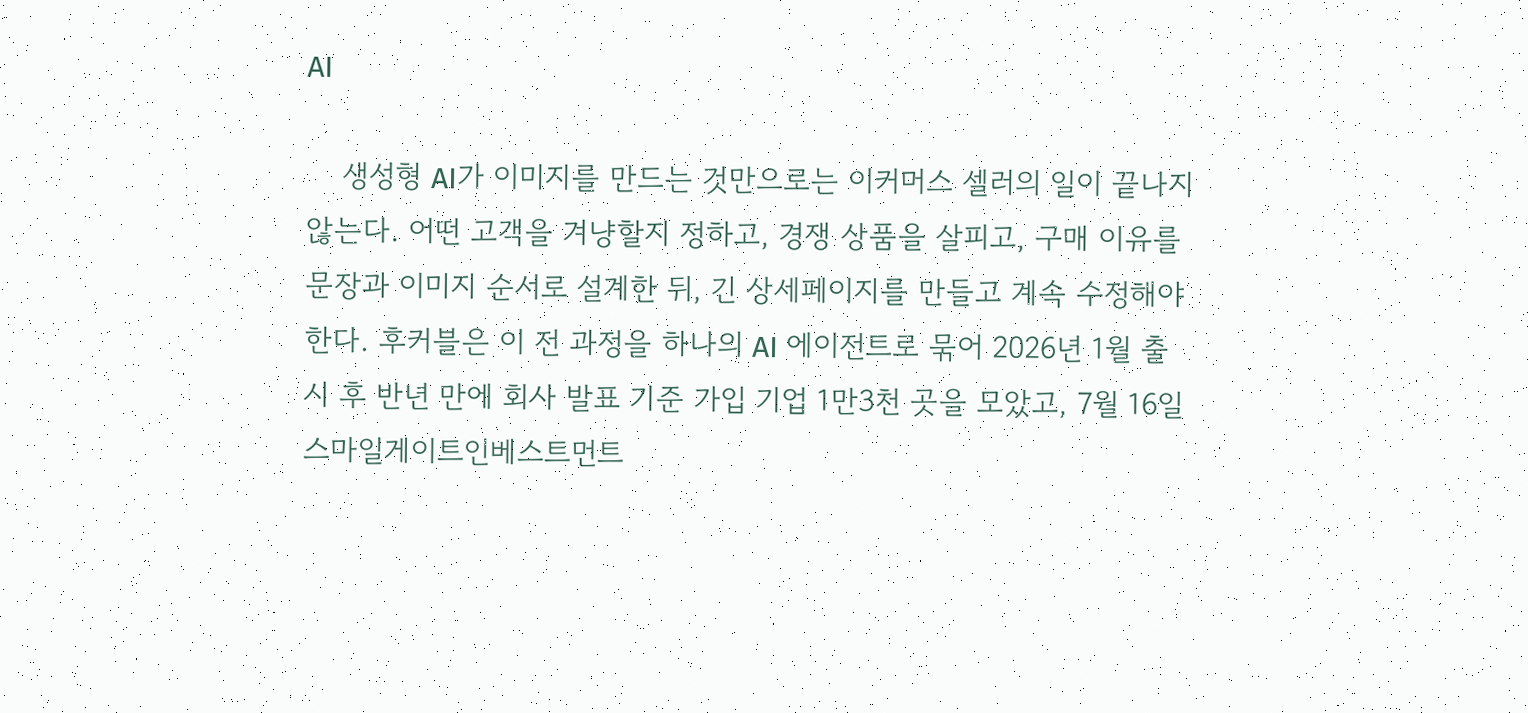AI

    생성형 AI가 이미지를 만드는 것만으로는 이커머스 셀러의 일이 끝나지 않는다. 어떤 고객을 겨냥할지 정하고, 경쟁 상품을 살피고, 구매 이유를 문장과 이미지 순서로 설계한 뒤, 긴 상세페이지를 만들고 계속 수정해야 한다. 후커블은 이 전 과정을 하나의 AI 에이전트로 묶어 2026년 1월 출시 후 반년 만에 회사 발표 기준 가입 기업 1만3천 곳을 모았고, 7월 16일 스마일게이트인베스트먼트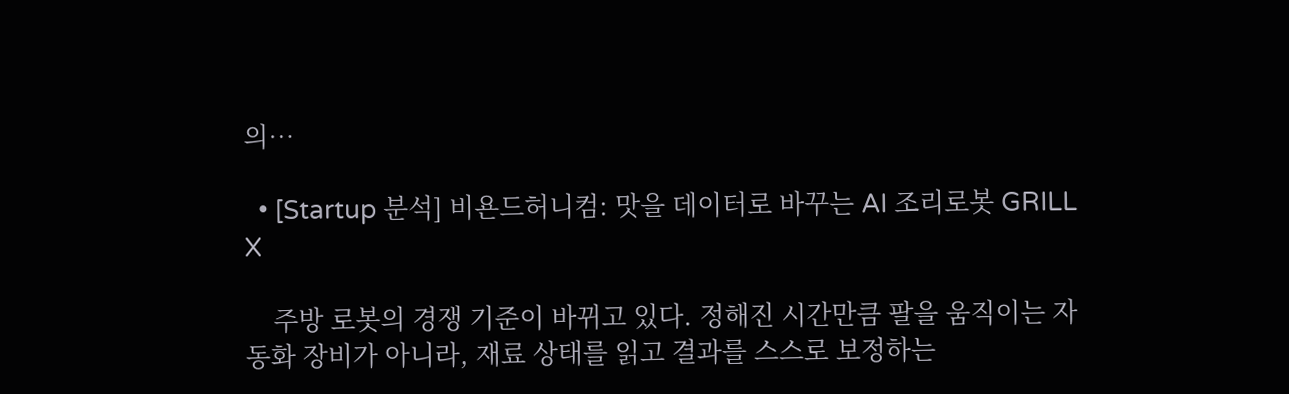의…

  • [Startup 분석] 비욘드허니컴: 맛을 데이터로 바꾸는 AI 조리로봇 GRILL X

    주방 로봇의 경쟁 기준이 바뀌고 있다. 정해진 시간만큼 팔을 움직이는 자동화 장비가 아니라, 재료 상태를 읽고 결과를 스스로 보정하는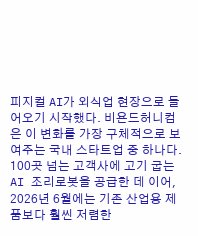피지컬 AI가 외식업 현장으로 들어오기 시작했다. 비욘드허니컴은 이 변화를 가장 구체적으로 보여주는 국내 스타트업 중 하나다. 100곳 넘는 고객사에 고기 굽는 AI 조리로봇을 공급한 데 이어, 2026년 6월에는 기존 산업용 제품보다 훨씬 저렴한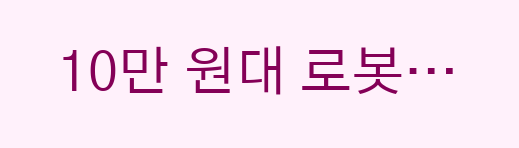10만 원대 로봇…